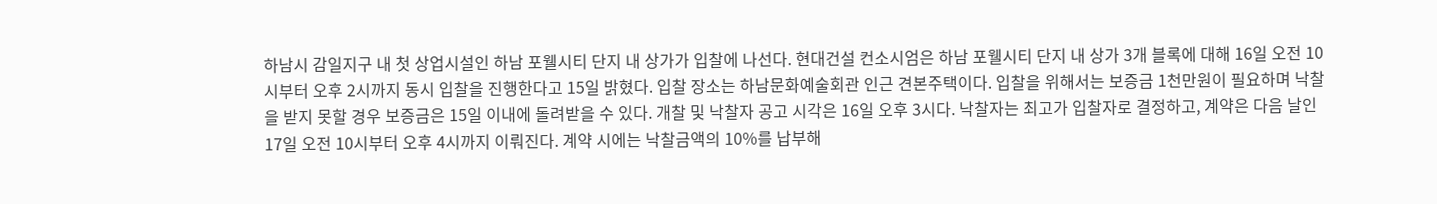하남시 감일지구 내 첫 상업시설인 하남 포웰시티 단지 내 상가가 입찰에 나선다. 현대건설 컨소시엄은 하남 포웰시티 단지 내 상가 3개 블록에 대해 16일 오전 10시부터 오후 2시까지 동시 입찰을 진행한다고 15일 밝혔다. 입찰 장소는 하남문화예술회관 인근 견본주택이다. 입찰을 위해서는 보증금 1천만원이 필요하며 낙찰을 받지 못할 경우 보증금은 15일 이내에 돌려받을 수 있다. 개찰 및 낙찰자 공고 시각은 16일 오후 3시다. 낙찰자는 최고가 입찰자로 결정하고, 계약은 다음 날인 17일 오전 10시부터 오후 4시까지 이뤄진다. 계약 시에는 낙찰금액의 10%를 납부해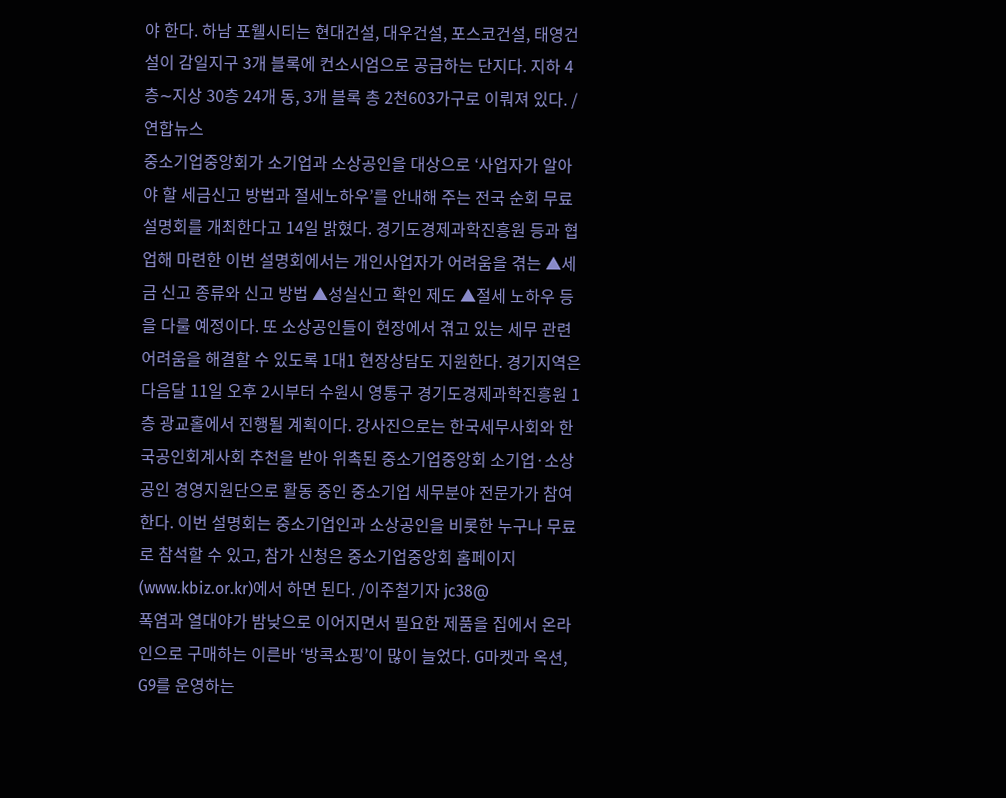야 한다. 하남 포웰시티는 현대건설, 대우건설, 포스코건설, 태영건설이 감일지구 3개 블록에 컨소시엄으로 공급하는 단지다. 지하 4층∼지상 30층 24개 동, 3개 블록 총 2천603가구로 이뤄져 있다. /연합뉴스
중소기업중앙회가 소기업과 소상공인을 대상으로 ‘사업자가 알아야 할 세금신고 방법과 절세노하우’를 안내해 주는 전국 순회 무료설명회를 개최한다고 14일 밝혔다. 경기도경제과학진흥원 등과 협업해 마련한 이번 설명회에서는 개인사업자가 어려움을 겪는 ▲세금 신고 종류와 신고 방법 ▲성실신고 확인 제도 ▲절세 노하우 등을 다룰 예정이다. 또 소상공인들이 현장에서 겪고 있는 세무 관련 어려움을 해결할 수 있도록 1대1 현장상담도 지원한다. 경기지역은 다음달 11일 오후 2시부터 수원시 영통구 경기도경제과학진흥원 1층 광교홀에서 진행될 계획이다. 강사진으로는 한국세무사회와 한국공인회계사회 추천을 받아 위촉된 중소기업중앙회 소기업·소상공인 경영지원단으로 활동 중인 중소기업 세무분야 전문가가 참여한다. 이번 설명회는 중소기업인과 소상공인을 비롯한 누구나 무료로 참석할 수 있고, 참가 신청은 중소기업중앙회 홈페이지(www.kbiz.or.kr)에서 하면 된다. /이주철기자 jc38@
폭염과 열대야가 밤낮으로 이어지면서 필요한 제품을 집에서 온라인으로 구매하는 이른바 ‘방콕쇼핑’이 많이 늘었다. G마켓과 옥션, G9를 운영하는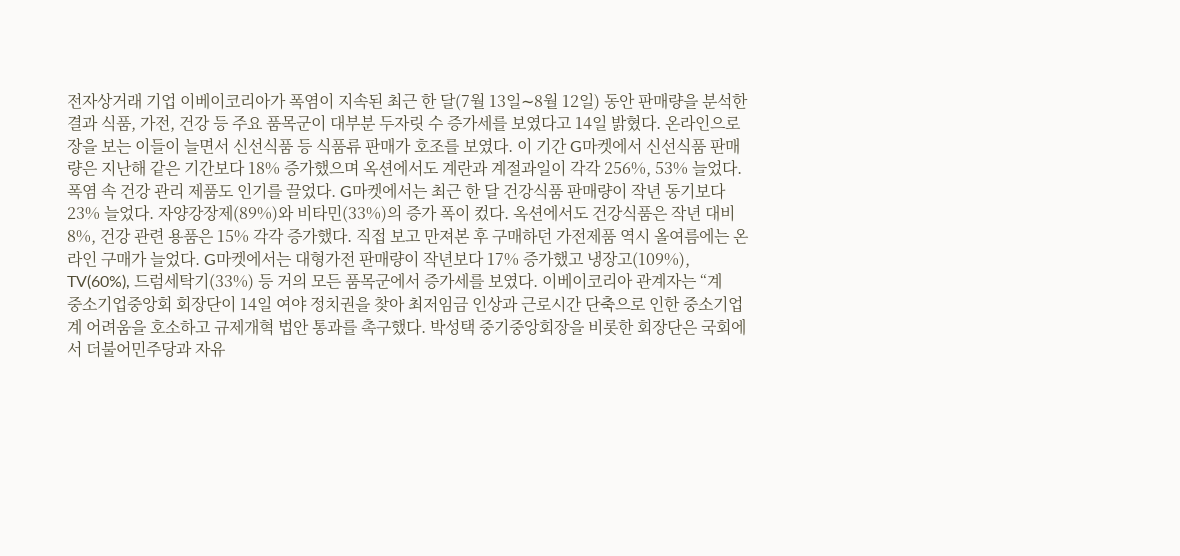전자상거래 기업 이베이코리아가 폭염이 지속된 최근 한 달(7월 13일∼8월 12일) 동안 판매량을 분석한 결과 식품, 가전, 건강 등 주요 품목군이 대부분 두자릿 수 증가세를 보였다고 14일 밝혔다. 온라인으로 장을 보는 이들이 늘면서 신선식품 등 식품류 판매가 호조를 보였다. 이 기간 G마켓에서 신선식품 판매량은 지난해 같은 기간보다 18% 증가했으며 옥션에서도 계란과 계절과일이 각각 256%, 53% 늘었다. 폭염 속 건강 관리 제품도 인기를 끌었다. G마켓에서는 최근 한 달 건강식품 판매량이 작년 동기보다 23% 늘었다. 자양강장제(89%)와 비타민(33%)의 증가 폭이 컸다. 옥션에서도 건강식품은 작년 대비 8%, 건강 관련 용품은 15% 각각 증가했다. 직접 보고 만져본 후 구매하던 가전제품 역시 올여름에는 온라인 구매가 늘었다. G마켓에서는 대형가전 판매량이 작년보다 17% 증가했고 냉장고(109%), TV(60%), 드럼세탁기(33%) 등 거의 모든 품목군에서 증가세를 보였다. 이베이코리아 관계자는 “계
중소기업중앙회 회장단이 14일 여야 정치권을 찾아 최저임금 인상과 근로시간 단축으로 인한 중소기업계 어려움을 호소하고 규제개혁 법안 통과를 촉구했다. 박성택 중기중앙회장을 비롯한 회장단은 국회에서 더불어민주당과 자유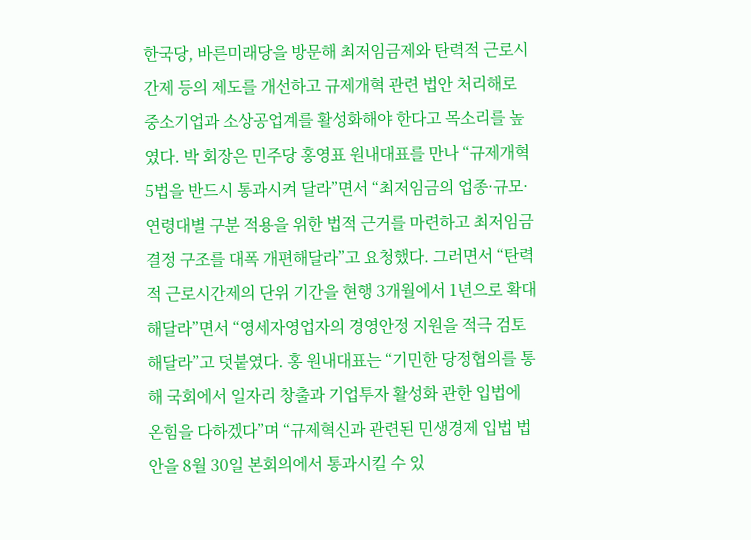한국당, 바른미래당을 방문해 최저임금제와 탄력적 근로시간제 등의 제도를 개선하고 규제개혁 관련 법안 처리해로 중소기업과 소상공업계를 활성화해야 한다고 목소리를 높였다. 박 회장은 민주당 홍영표 원내대표를 만나 “규제개혁 5법을 반드시 통과시켜 달라”면서 “최저임금의 업종·규모·연령대별 구분 적용을 위한 법적 근거를 마련하고 최저임금 결정 구조를 대폭 개편해달라”고 요청했다. 그러면서 “탄력적 근로시간제의 단위 기간을 현행 3개월에서 1년으로 확대해달라”면서 “영세자영업자의 경영안정 지원을 적극 검토해달라”고 덧붙였다. 홍 원내대표는 “기민한 당정협의를 통해 국회에서 일자리 창출과 기업투자 활성화 관한 입법에 온힘을 다하겠다”며 “규제혁신과 관련된 민생경제 입법 법안을 8월 30일 본회의에서 통과시킬 수 있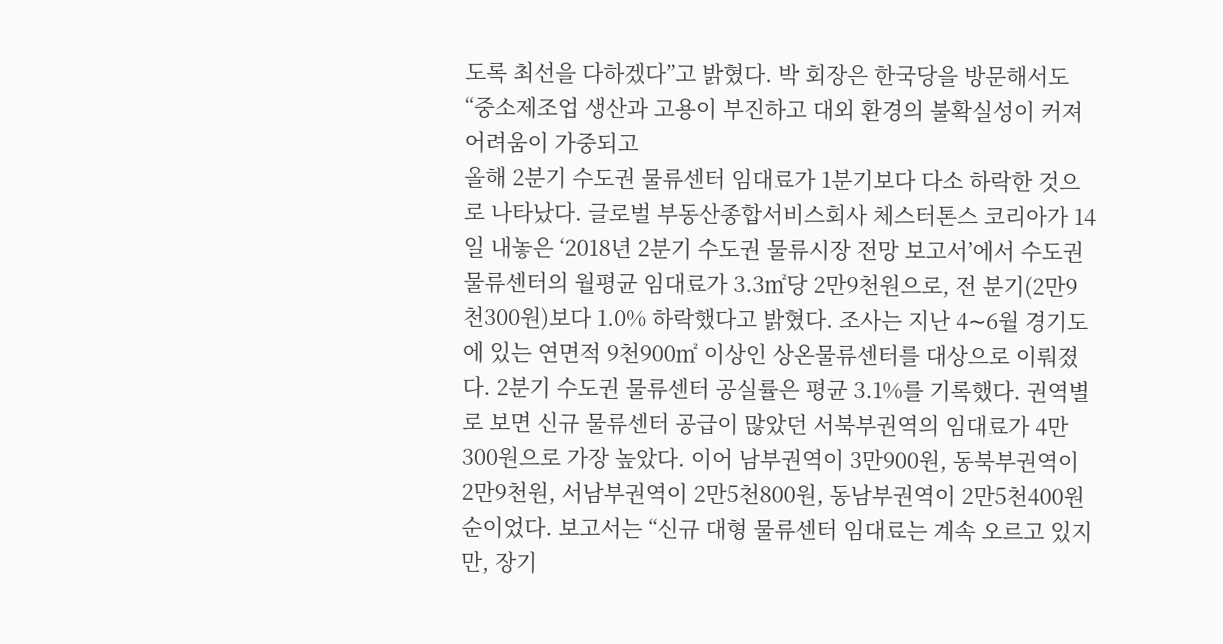도록 최선을 다하겠다”고 밝혔다. 박 회장은 한국당을 방문해서도 “중소제조업 생산과 고용이 부진하고 대외 환경의 불확실성이 커져 어려움이 가중되고
올해 2분기 수도권 물류센터 임대료가 1분기보다 다소 하락한 것으로 나타났다. 글로벌 부동산종합서비스회사 체스터톤스 코리아가 14일 내놓은 ‘2018년 2분기 수도권 물류시장 전망 보고서’에서 수도권 물류센터의 월평균 임대료가 3.3㎡당 2만9천원으로, 전 분기(2만9천300원)보다 1.0% 하락했다고 밝혔다. 조사는 지난 4∼6월 경기도에 있는 연면적 9천900㎡ 이상인 상온물류센터를 대상으로 이뤄졌다. 2분기 수도권 물류센터 공실률은 평균 3.1%를 기록했다. 권역별로 보면 신규 물류센터 공급이 많았던 서북부권역의 임대료가 4만300원으로 가장 높았다. 이어 남부권역이 3만900원, 동북부권역이 2만9천원, 서남부권역이 2만5천800원, 동남부권역이 2만5천400원 순이었다. 보고서는 “신규 대형 물류센터 임대료는 계속 오르고 있지만, 장기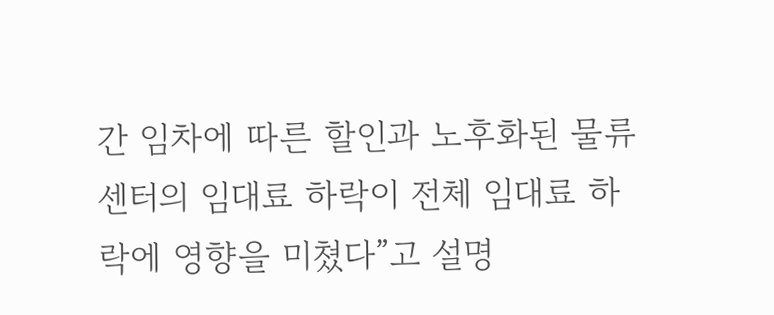간 임차에 따른 할인과 노후화된 물류센터의 임대료 하락이 전체 임대료 하락에 영향을 미쳤다”고 설명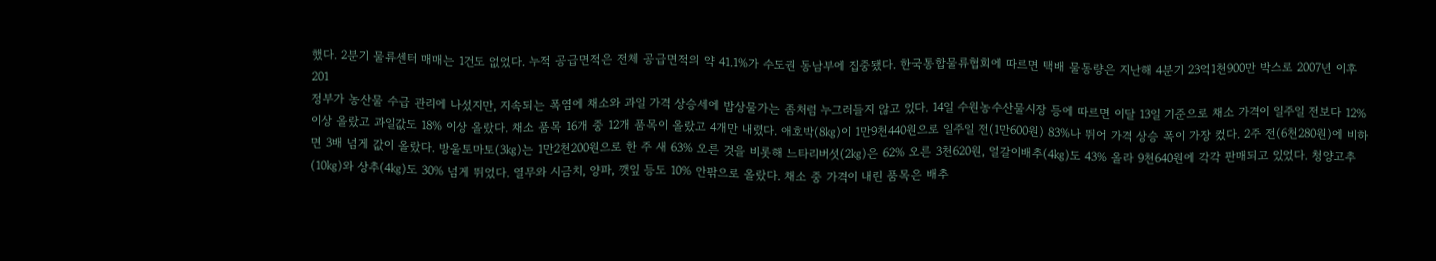했다. 2분기 물류센터 매매는 1건도 없었다. 누적 공급면적은 전체 공급면적의 약 41.1%가 수도권 동남부에 집중됐다. 한국통합물류협회에 따르면 택배 물동량은 지난해 4분기 23억1천900만 박스로 2007년 이후 201
정부가 농산물 수급 관리에 나섰지만, 지속되는 폭염에 채소와 과일 가격 상승세에 밥상물가는 좀처럼 누그러들지 않고 있다. 14일 수원농수산물시장 등에 따르면 이달 13일 기준으로 채소 가격이 일주일 전보다 12% 이상 올랐고 과일값도 18% 이상 올랐다. 채소 품목 16개 중 12개 품목이 올랐고 4개만 내렸다. 애호박(8㎏)이 1만9천440원으로 일주일 전(1만600원) 83%나 뛰어 가격 상승 폭이 가장 컸다. 2주 전(6천280원)에 비하면 3배 넘게 값이 올랐다. 방울토마토(3㎏)는 1만2천200원으로 한 주 새 63% 오른 것을 비롯해 느타리버섯(2㎏)은 62% 오른 3천620원, 얼갈이배추(4㎏)도 43% 올라 9천640원에 각각 판매되고 있었다. 청양고추(10㎏)와 상추(4㎏)도 30% 넘게 뛰었다. 열무와 시금치, 양파, 깻잎 등도 10% 안팎으로 올랐다. 채소 중 가격이 내린 품목은 배추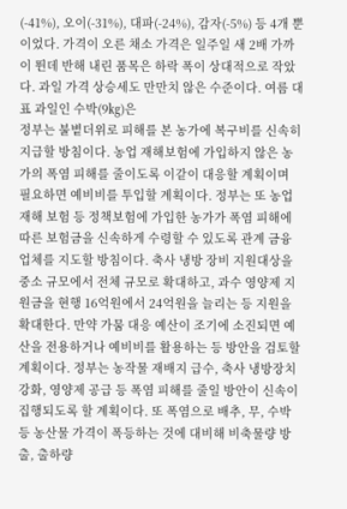(-41%), 오이(-31%), 대파(-24%), 감자(-5%) 등 4개 뿐이었다. 가격이 오른 채소 가격은 일주일 새 2배 가까이 뛴데 반해 내린 품목은 하락 폭이 상대적으로 작았다. 과일 가격 상승세도 만만치 않은 수준이다. 여름 대표 과일인 수박(9㎏)은
정부는 불볕더위로 피해를 본 농가에 복구비를 신속히 지급할 방침이다. 농업 재해보험에 가입하지 않은 농가의 폭염 피해를 줄이도록 이같이 대응할 계획이며 필요하면 예비비를 투입할 계획이다. 정부는 또 농업재해 보험 등 정책보험에 가입한 농가가 폭염 피해에 따른 보험금을 신속하게 수령할 수 있도록 관계 금융업체를 지도할 방침이다. 축사 냉방 장비 지원대상을 중소 규모에서 전체 규모로 확대하고, 과수 영양제 지원금을 현행 16억원에서 24억원을 늘리는 등 지원을 확대한다. 만약 가뭄 대응 예산이 조기에 소진되면 예산을 전용하거나 예비비를 활용하는 등 방안을 검토할 계획이다. 정부는 농작물 재배지 급수, 축사 냉방장치 강화, 영양제 공급 등 폭염 피해를 줄일 방안이 신속이 집행되도록 할 계획이다. 또 폭염으로 배추, 무, 수박 등 농산물 가격이 폭등하는 것에 대비해 비축물량 방출, 출하량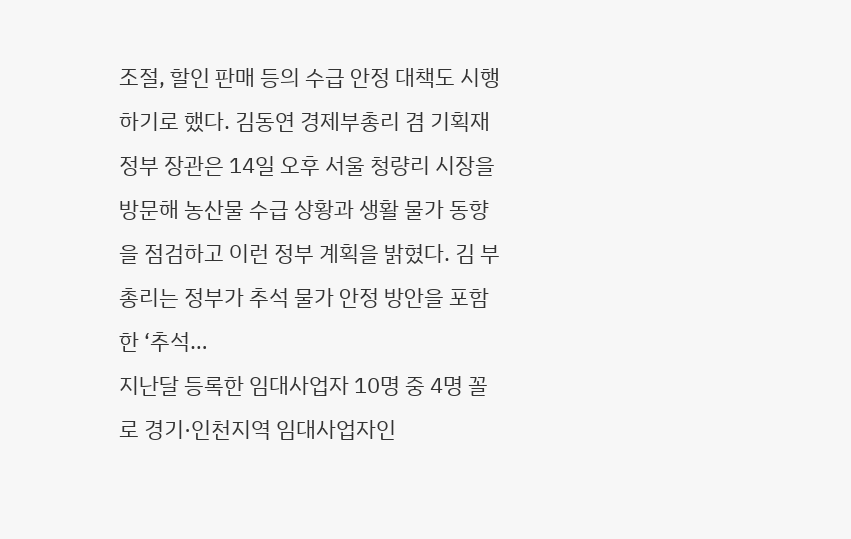조절, 할인 판매 등의 수급 안정 대책도 시행하기로 했다. 김동연 경제부총리 겸 기획재정부 장관은 14일 오후 서울 청량리 시장을 방문해 농산물 수급 상황과 생활 물가 동향을 점검하고 이런 정부 계획을 밝혔다. 김 부총리는 정부가 추석 물가 안정 방안을 포함한 ‘추석…
지난달 등록한 임대사업자 10명 중 4명 꼴로 경기·인천지역 임대사업자인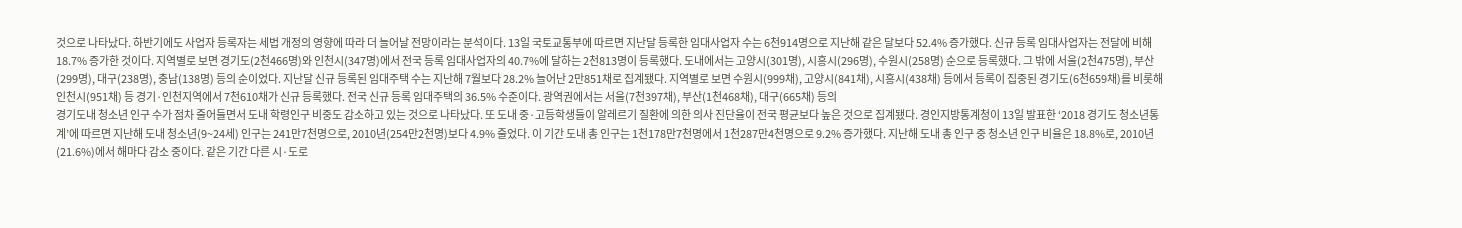것으로 나타났다. 하반기에도 사업자 등록자는 세법 개정의 영향에 따라 더 늘어날 전망이라는 분석이다. 13일 국토교통부에 따르면 지난달 등록한 임대사업자 수는 6천914명으로 지난해 같은 달보다 52.4% 증가했다. 신규 등록 임대사업자는 전달에 비해 18.7% 증가한 것이다. 지역별로 보면 경기도(2천466명)와 인천시(347명)에서 전국 등록 임대사업자의 40.7%에 달하는 2천813명이 등록했다. 도내에서는 고양시(301명), 시흥시(296명), 수원시(258명) 순으로 등록했다. 그 밖에 서울(2천475명), 부산(299명), 대구(238명), 충남(138명) 등의 순이었다. 지난달 신규 등록된 임대주택 수는 지난해 7월보다 28.2% 늘어난 2만851채로 집계됐다. 지역별로 보면 수원시(999채), 고양시(841채), 시흥시(438채) 등에서 등록이 집중된 경기도(6천659채)를 비롯해 인천시(951채) 등 경기·인천지역에서 7천610채가 신규 등록했다. 전국 신규 등록 임대주택의 36.5% 수준이다. 광역권에서는 서울(7천397채), 부산(1천468채), 대구(665채) 등의
경기도내 청소년 인구 수가 점차 줄어들면서 도내 학령인구 비중도 감소하고 있는 것으로 나타났다. 또 도내 중·고등학생들이 알레르기 질환에 의한 의사 진단율이 전국 평균보다 높은 것으로 집계됐다. 경인지방통계청이 13일 발표한 ‘2018 경기도 청소년통계’에 따르면 지난해 도내 청소년(9~24세) 인구는 241만7천명으로, 2010년(254만2천명)보다 4.9% 줄었다. 이 기간 도내 총 인구는 1천178만7천명에서 1천287만4천명으로 9.2% 증가했다. 지난해 도내 총 인구 중 청소년 인구 비율은 18.8%로, 2010년(21.6%)에서 해마다 감소 중이다. 같은 기간 다른 시·도로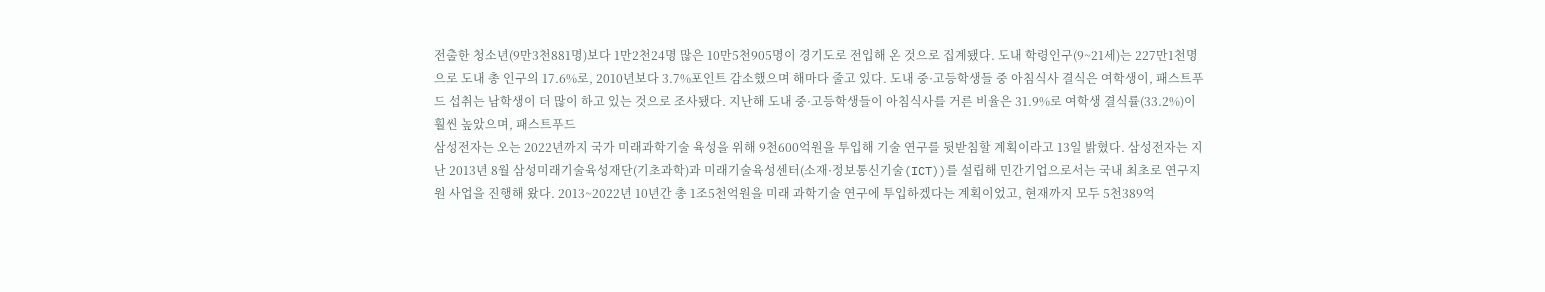전출한 청소년(9만3천881명)보다 1만2천24명 많은 10만5천905명이 경기도로 전입해 온 것으로 집계됐다. 도내 학령인구(9~21세)는 227만1천명으로 도내 총 인구의 17.6%로, 2010년보다 3.7%포인트 감소했으며 해마다 줄고 있다. 도내 중·고등학생들 중 아침식사 결식은 여학생이, 패스트푸드 섭취는 남학생이 더 많이 하고 있는 것으로 조사됐다. 지난해 도내 중·고등학생들이 아침식사를 거른 비율은 31.9%로 여학생 결식률(33.2%)이 훨씬 높았으며, 패스트푸드
삼성전자는 오는 2022년까지 국가 미래과학기술 육성을 위해 9천600억원을 투입해 기술 연구를 뒷받침할 계획이라고 13일 밝혔다. 삼성전자는 지난 2013년 8월 삼성미래기술육성재단(기초과학)과 미래기술육성센터(소재·정보통신기술(ICT))를 설립해 민간기업으로서는 국내 최초로 연구지원 사업을 진행해 왔다. 2013~2022년 10년간 총 1조5천억원을 미래 과학기술 연구에 투입하겠다는 계획이었고, 현재까지 모두 5천389억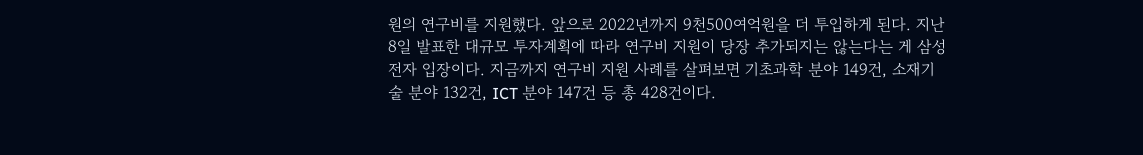원의 연구비를 지원했다. 앞으로 2022년까지 9천500여억원을 더 투입하게 된다. 지난 8일 발표한 대규모 투자계획에 따라 연구비 지원이 당장 추가되지는 않는다는 게 삼성전자 입장이다. 지금까지 연구비 지원 사례를 살펴보면 기초과학 분야 149건, 소재기술 분야 132건, ICT 분야 147건 등 총 428건이다.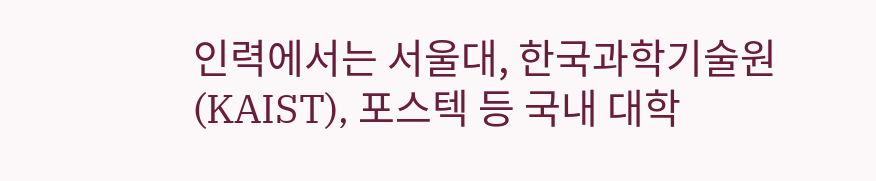인력에서는 서울대, 한국과학기술원(KAIST), 포스텍 등 국내 대학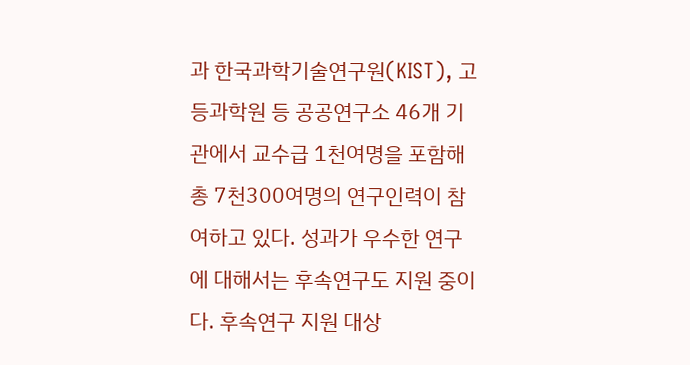과 한국과학기술연구원(KIST), 고등과학원 등 공공연구소 46개 기관에서 교수급 1천여명을 포함해 총 7천300여명의 연구인력이 참여하고 있다. 성과가 우수한 연구에 대해서는 후속연구도 지원 중이다. 후속연구 지원 대상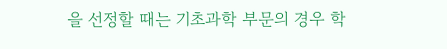을 선정할 때는 기초과학 부문의 경우 학